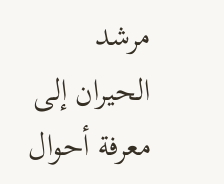مرشد الحيران إلى معرفة أحوال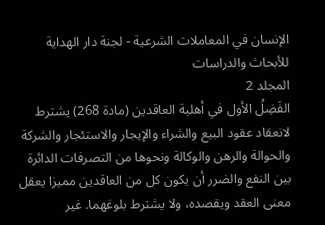الإنسان في المعاملات الشرعية - لجنة دار الهداية للأبحاث والدراسات
المجلد 2
الفَضِلُ الأول في أهلية العاقدين (مادة 268) يشترط لانعقاد عقود البيع والشراء والإيجار والاستئجار والشركة والحوالة والرهن والوكالة ونحوها من التصرفات الدائرة بين النفع والضرر أن يكون كل من العاقدين مميزا يعقل معنى العقد ويقصده، ولا يشترط بلوغهما. غير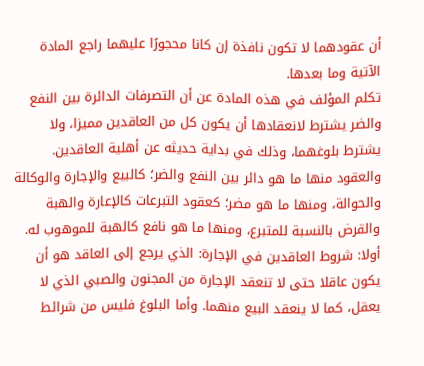أن عقودهما لا تكون نافذة إن كانا محجورًا عليهما راجع المادة الآتية وما بعدها.
تكلم المؤلف في هذه المادة عن أن التصرفات الدائرة بين النفع والضر يشترط لانعقادها أن يكون كل من العاقدين مميزا، ولا يشترط بلوغهما، وذلك في بداية حديثه عن أهلية العاقدين. والعقود منها ما هو دائر بين النفع والضر؛ كالبيع والإجارة والوكالة والحوالة، ومنها ما هو مضر؛ كعقود التبرعات كالإعارة والهبة والقرض بالنسبة للمتبرع، ومنها ما هو نافع كالهبة للموهوب له.
أولا: شروط العاقدين في الإجارة: الذي يرجع إلى العاقد هو أن يكون عاقلا حتى لا تنعقد الإجارة من المجنون والصبي الذي لا يعقل، كما لا ينعقد البيع منهما. وأما البلوغ فليس من شرائط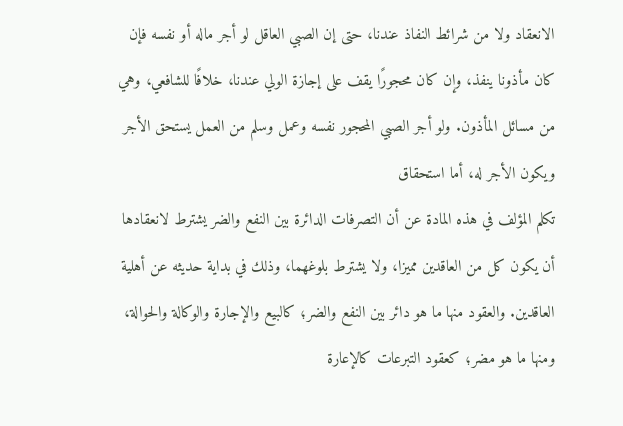الانعقاد ولا من شرائط النفاذ عندنا، حتى إن الصبي العاقل لو أجر ماله أو نفسه فإن كان مأذونا ينفذ، وإن كان محجورًا يقف على إجازة الولي عندنا، خلافًا للشافعي، وهي من مسائل المأذون. ولو أجر الصبي المحجور نفسه وعمل وسلم من العمل يستحق الأجر ويكون الأجر له، أما استحقاق
تكلم المؤلف في هذه المادة عن أن التصرفات الدائرة بين النفع والضر يشترط لانعقادها أن يكون كل من العاقدين مميزا، ولا يشترط بلوغهما، وذلك في بداية حديثه عن أهلية العاقدين. والعقود منها ما هو دائر بين النفع والضر؛ كالبيع والإجارة والوكالة والحوالة، ومنها ما هو مضر؛ كعقود التبرعات كالإعارة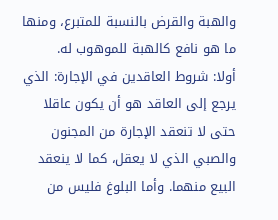والهبة والقرض بالنسبة للمتبرع، ومنها ما هو نافع كالهبة للموهوب له.
أولا: شروط العاقدين في الإجارة: الذي يرجع إلى العاقد هو أن يكون عاقلا حتى لا تنعقد الإجارة من المجنون والصبي الذي لا يعقل، كما لا ينعقد البيع منهما. وأما البلوغ فليس من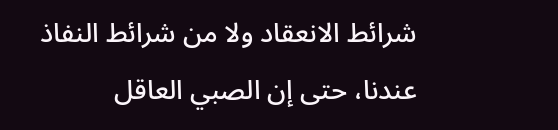شرائط الانعقاد ولا من شرائط النفاذ عندنا، حتى إن الصبي العاقل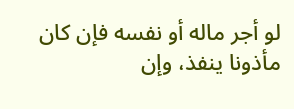لو أجر ماله أو نفسه فإن كان مأذونا ينفذ، وإن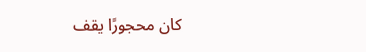كان محجورًا يقف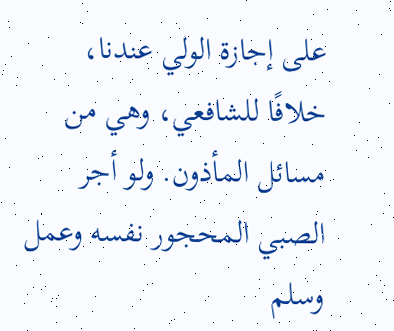على إجازة الولي عندنا، خلافًا للشافعي، وهي من مسائل المأذون. ولو أجر الصبي المحجور نفسه وعمل وسلم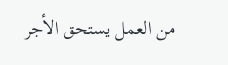من العمل يستحق الأجر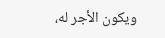ويكون الأجر له،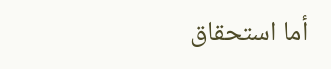أما استحقاق